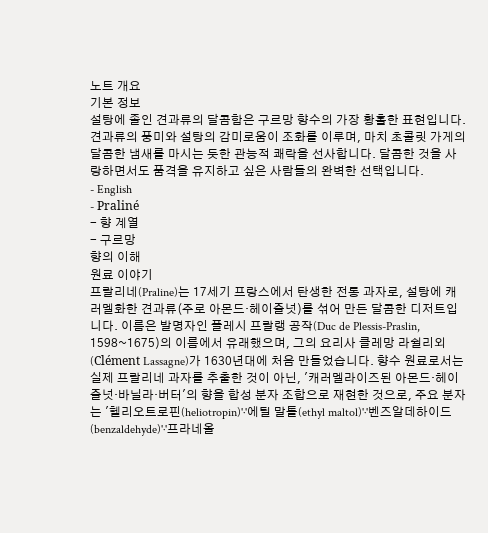노트 개요
기본 정보
설탕에 졸인 견과류의 달콤함은 구르망 향수의 가장 황홀한 표현입니다. 견과류의 풍미와 설탕의 감미로움이 조화를 이루며, 마치 초콜릿 가게의 달콤한 냄새를 마시는 듯한 관능적 쾌락을 선사합니다. 달콤한 것을 사랑하면서도 품격을 유지하고 싶은 사람들의 완벽한 선택입니다.
- English
- Praliné
- 향 계열
- 구르망
향의 이해
원료 이야기
프랄리네(Praline)는 17세기 프랑스에서 탄생한 전통 과자로, 설탕에 캐러멜화한 견과류(주로 아몬드·헤이즐넛)를 섞어 만든 달콤한 디저트입니다. 이름은 발명자인 플레시 프랄랭 공작(Duc de Plessis-Praslin, 1598~1675)의 이름에서 유래했으며, 그의 요리사 클레망 라쉴리외(Clément Lassagne)가 1630년대에 처음 만들었습니다. 향수 원료로서는 실제 프랄리네 과자를 추출한 것이 아닌, '캐러멜라이즈된 아몬드·헤이즐넛·바닐라·버터'의 향을 합성 분자 조합으로 재현한 것으로, 주요 분자는 '헬리오트로핀(heliotropin)'·'에틸 말톨(ethyl maltol)'·'벤즈알데하이드(benzaldehyde)'·'프라네올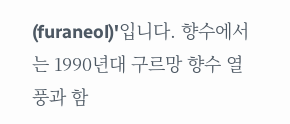(furaneol)'입니다. 향수에서는 1990년대 구르망 향수 열풍과 함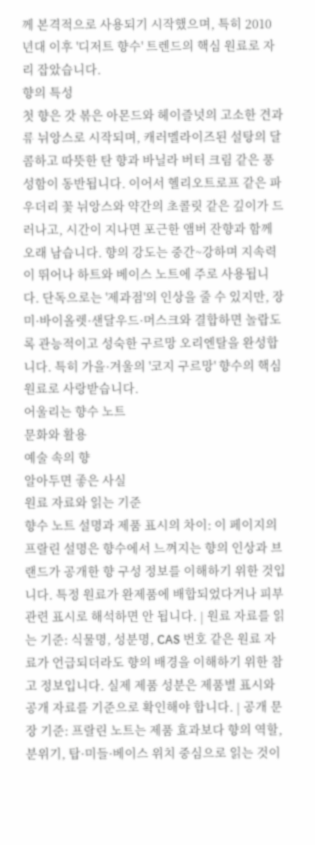께 본격적으로 사용되기 시작했으며, 특히 2010년대 이후 '디저트 향수' 트렌드의 핵심 원료로 자리 잡았습니다.
향의 특성
첫 향은 갓 볶은 아몬드와 헤이즐넛의 고소한 견과류 뉘앙스로 시작되며, 캐러멜라이즈된 설탕의 달콤하고 따뜻한 탄 향과 바닐라 버터 크림 같은 풍성함이 동반됩니다. 이어서 헬리오트로프 같은 파우더리 꽃 뉘앙스와 약간의 초콜릿 같은 깊이가 드러나고, 시간이 지나면 포근한 앰버 잔향과 함께 오래 남습니다. 향의 강도는 중간~강하며 지속력이 뛰어나 하트와 베이스 노트에 주로 사용됩니다. 단독으로는 '제과점'의 인상을 줄 수 있지만, 장미·바이올렛·샌달우드·머스크와 결합하면 놀랍도록 관능적이고 성숙한 구르망 오리엔탈을 완성합니다. 특히 가을·겨울의 '코지 구르망' 향수의 핵심 원료로 사랑받습니다.
어울리는 향수 노트
문화와 활용
예술 속의 향
알아두면 좋은 사실
원료 자료와 읽는 기준
향수 노트 설명과 제품 표시의 차이: 이 페이지의 프랄린 설명은 향수에서 느껴지는 향의 인상과 브랜드가 공개한 향 구성 정보를 이해하기 위한 것입니다. 특정 원료가 완제품에 배합되었다거나 피부 관련 표시로 해석하면 안 됩니다. | 원료 자료를 읽는 기준: 식물명, 성분명, CAS 번호 같은 원료 자료가 언급되더라도 향의 배경을 이해하기 위한 참고 정보입니다. 실제 제품 성분은 제품별 표시와 공개 자료를 기준으로 확인해야 합니다. | 공개 문장 기준: 프랄린 노트는 제품 효과보다 향의 역할, 분위기, 탑·미들·베이스 위치 중심으로 읽는 것이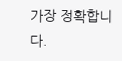가장 정확합니다.